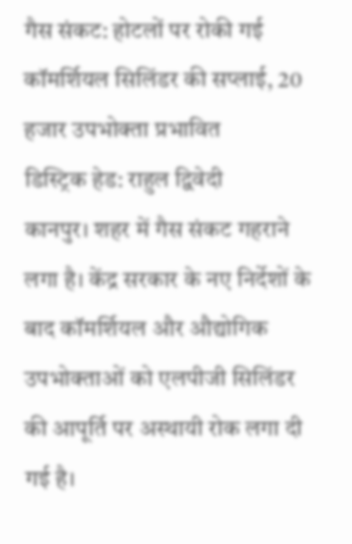गैस संकट: होटलों पर रोकी गई कॉमर्शियल सिलिंडर की सप्लाई, 20 हजार उपभोक्ता प्रभावित
डिस्ट्रिक हेड: राहुल द्विवेदी
कानपुर। शहर में गैस संकट गहराने लगा है। केंद्र सरकार के नए निर्देशों के बाद कॉमर्शियल और औद्योगिक उपभोक्ताओं को एलपीजी सिलिंडर की आपूर्ति पर अस्थायी रोक लगा दी गई है।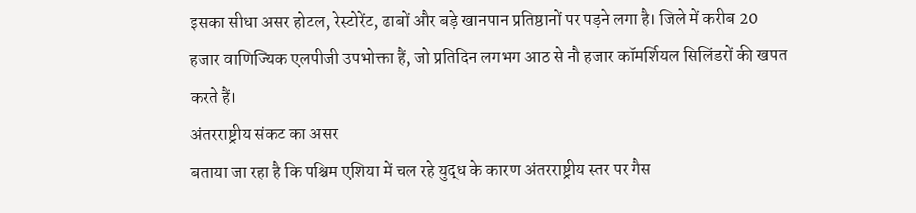इसका सीधा असर होटल, रेस्टोरेंट, ढाबों और बड़े खानपान प्रतिष्ठानों पर पड़ने लगा है। जिले में करीब 20 हजार वाणिज्यिक एलपीजी उपभोक्ता हैं, जो प्रतिदिन लगभग आठ से नौ हजार कॉमर्शियल सिलिंडरों की खपत करते हैं।
अंतरराष्ट्रीय संकट का असर
बताया जा रहा है कि पश्चिम एशिया में चल रहे युद्ध के कारण अंतरराष्ट्रीय स्तर पर गैस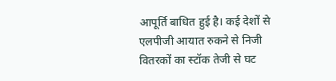आपूर्ति बाधित हुई है। कई देशों से एलपीजी आयात रुकने से निजी वितरकों का स्टॉक तेजी से घट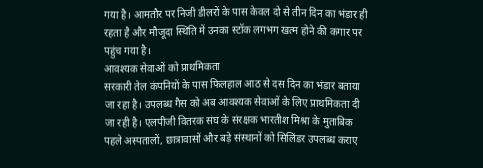गया है। आमतौर पर निजी डीलरों के पास केवल दो से तीन दिन का भंडार ही रहता है और मौजूदा स्थिति में उनका स्टॉक लगभग खत्म होने की कगार पर पहुंच गया है।
आवश्यक सेवाओं को प्राथमिकता
सरकारी तेल कंपनियों के पास फिलहाल आठ से दस दिन का भंडार बताया जा रहा है। उपलब्ध गैस को अब आवश्यक सेवाओं के लिए प्राथमिकता दी जा रही है। एलपीजी वितरक संघ के संरक्षक भारतीश मिश्रा के मुताबिक पहले अस्पतालों, छात्रावासों और बड़े संस्थानों को सिलिंडर उपलब्ध कराए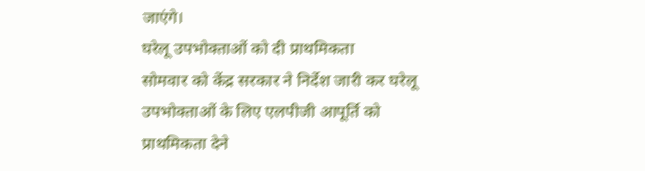जाएंगे।
घरेलू उपभोक्ताओं को दी प्राथमिकता
सोमवार को केंद्र सरकार ने निर्देश जारी कर घरेलू उपभोक्ताओं के लिए एलपीजी आपूर्ति को प्राथमिकता देने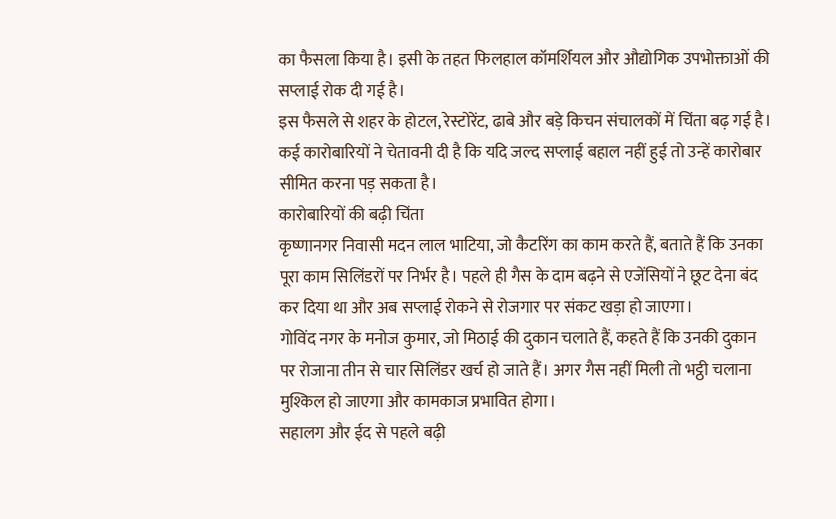का फैसला किया है। इसी के तहत फिलहाल कॉमर्शियल और औद्योगिक उपभोक्ताओं की सप्लाई रोक दी गई है।
इस फैसले से शहर के होटल, रेस्टोरेंट, ढाबे और बड़े किचन संचालकों में चिंता बढ़ गई है। कई कारोबारियों ने चेतावनी दी है कि यदि जल्द सप्लाई बहाल नहीं हुई तो उन्हें कारोबार सीमित करना पड़ सकता है।
कारोबारियों की बढ़ी चिंता
कृष्णानगर निवासी मदन लाल भाटिया, जो कैटरिंग का काम करते हैं, बताते हैं कि उनका पूरा काम सिलिंडरों पर निर्भर है। पहले ही गैस के दाम बढ़ने से एजेंसियों ने छूट देना बंद कर दिया था और अब सप्लाई रोकने से रोजगार पर संकट खड़ा हो जाएगा।
गोविंद नगर के मनोज कुमार, जो मिठाई की दुकान चलाते हैं, कहते हैं कि उनकी दुकान पर रोजाना तीन से चार सिलिंडर खर्च हो जाते हैं। अगर गैस नहीं मिली तो भट्ठी चलाना मुश्किल हो जाएगा और कामकाज प्रभावित होगा।
सहालग और ईद से पहले बढ़ी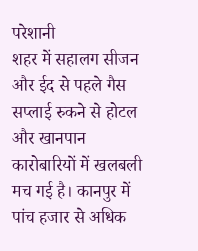परेशानी
शहर में सहालग सीजन और ईद से पहले गैस सप्लाई रुकने से होटल और खानपान कारोबारियों में खलबली मच गई है। कानपुर में पांच हजार से अधिक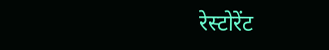रेस्टोरेंट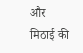और मिठाई की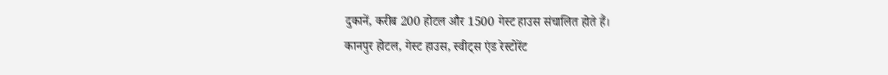दुकानें, करीब 200 होटल और 1500 गेस्ट हाउस संचालित होते हैं।
कानपुर होटल, गेस्ट हाउस, स्वीट्स एंड रेस्टोरेंट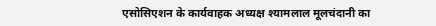एसोसिएशन के कार्यवाहक अध्यक्ष श्यामलाल मूलचंदानी का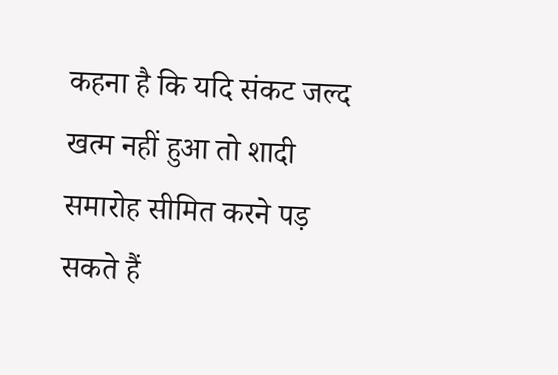कहना है कि यदि संकट जल्द खत्म नहीं हुआ तो शादी समारोह सीमित करने पड़ सकते हैं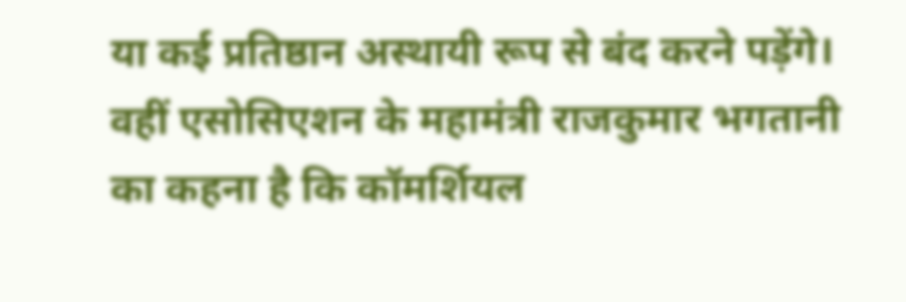या कई प्रतिष्ठान अस्थायी रूप से बंद करने पड़ेंगे।
वहीं एसोसिएशन के महामंत्री राजकुमार भगतानी का कहना है कि कॉमर्शियल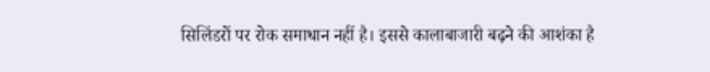सिलिंडरों पर रोक समाधान नहीं है। इससे कालाबाजारी बढ़ने की आशंका है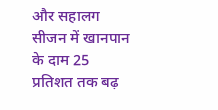और सहालग सीजन में खानपान के दाम 25 प्रतिशत तक बढ़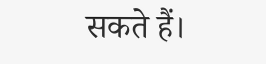सकते हैं।